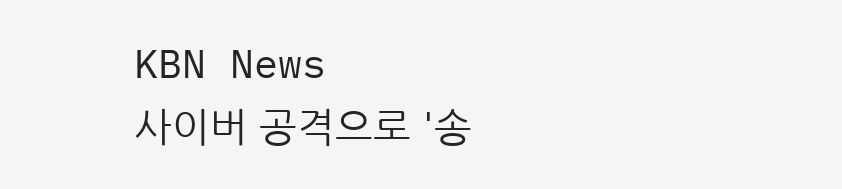KBN News
사이버 공격으로 '송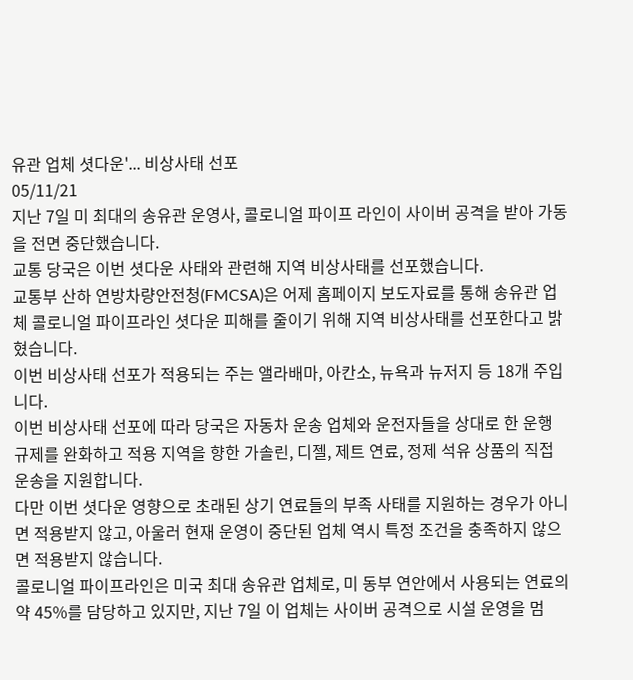유관 업체 셧다운'... 비상사태 선포
05/11/21
지난 7일 미 최대의 송유관 운영사, 콜로니얼 파이프 라인이 사이버 공격을 받아 가동을 전면 중단했습니다.
교통 당국은 이번 셧다운 사태와 관련해 지역 비상사태를 선포했습니다.
교통부 산하 연방차량안전청(FMCSA)은 어제 홈페이지 보도자료를 통해 송유관 업체 콜로니얼 파이프라인 셧다운 피해를 줄이기 위해 지역 비상사태를 선포한다고 밝혔습니다.
이번 비상사태 선포가 적용되는 주는 앨라배마, 아칸소, 뉴욕과 뉴저지 등 18개 주입니다.
이번 비상사태 선포에 따라 당국은 자동차 운송 업체와 운전자들을 상대로 한 운행 규제를 완화하고 적용 지역을 향한 가솔린, 디젤, 제트 연료, 정제 석유 상품의 직접 운송을 지원합니다.
다만 이번 셧다운 영향으로 초래된 상기 연료들의 부족 사태를 지원하는 경우가 아니면 적용받지 않고, 아울러 현재 운영이 중단된 업체 역시 특정 조건을 충족하지 않으면 적용받지 않습니다.
콜로니얼 파이프라인은 미국 최대 송유관 업체로, 미 동부 연안에서 사용되는 연료의 약 45%를 담당하고 있지만, 지난 7일 이 업체는 사이버 공격으로 시설 운영을 멈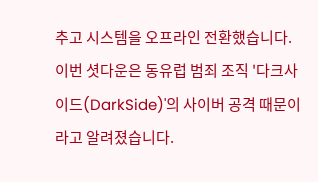추고 시스템을 오프라인 전환했습니다.
이번 셧다운은 동유럽 범죄 조직 '다크사이드(DarkSide)'의 사이버 공격 때문이라고 알려졌습니다.